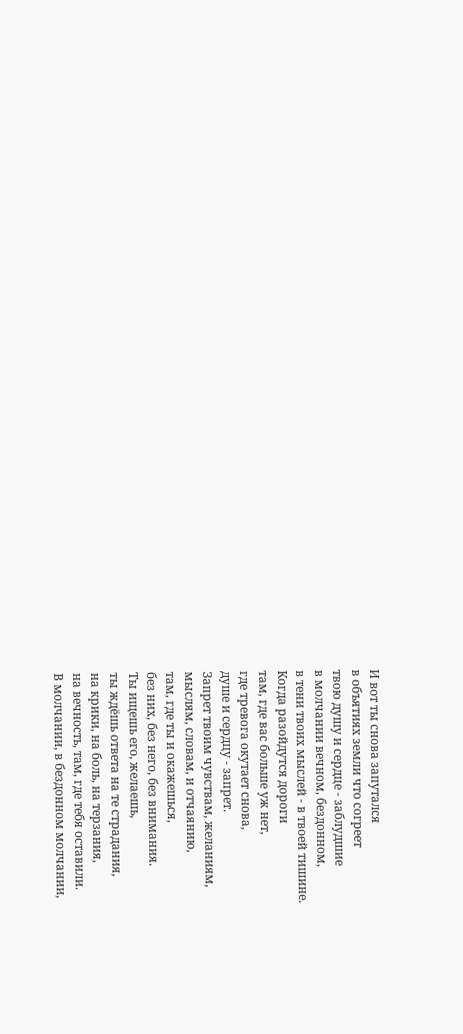И вот ты снова запутался
в объятиях земли что согреет
твою душу и сердце - заблудшие
в молчании вечном, бездонном,
в тени твоих мыслей - в твоей тишине.
Когда разойдутся дороги
там, где вас больше уж нет,
где тревога окутает снова,
душе и сердцу - запрет.
Запрет твоим чувствам, желаниям,
мыслям, словам, и отчаянию,
там, где ты и окажешься,
без них, без него, без внимания.
Ты ищешь его, желаешь,
ты ждёшь ответа на те страдания,
на крики, на боль, на терзания,
на вечность, там, где тебя оставили.
В молчании, в бездонном молчании,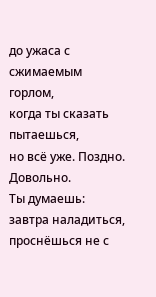до ужаса с сжимаемым горлом,
когда ты сказать пытаешься,
но всё уже. Поздно. Довольно.
Ты думаешь: завтра наладиться,
проснёшься не с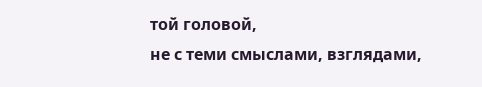той головой,
не с теми смыслами, взглядами,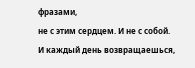фразами,
не с этим сердцем. И не с собой.
И каждый день возвращаешься,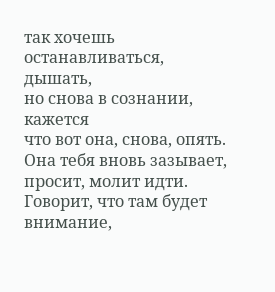так хочешь останавливаться, дышать,
но снова в сознании, кажется
что вот она, снова, опять.
Она тебя вновь зазывает,
просит, молит идти.
Говорит, что там будет внимание,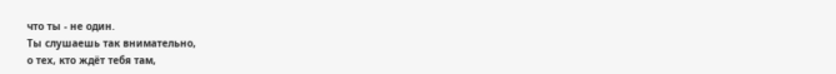что ты - не один.
Ты слушаешь так внимательно,
о тех, кто ждёт тебя там,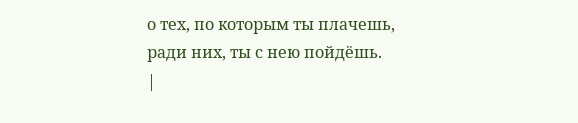о тех, по которым ты плачешь,
ради них, ты с нею пойдёшь.
|